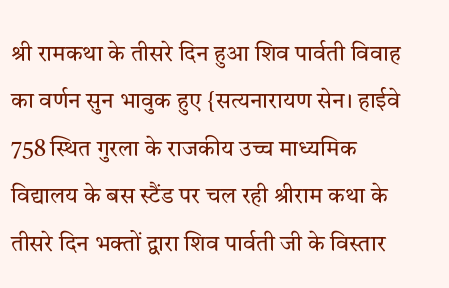श्री रामकथा के तीसरे दिन हुआ शिव पार्वती विवाह का वर्णन सुन भावुक हुए {सत्यनारायण सेन। हाईवे 758 स्थित गुरला के राजकीय उच्च माध्यमिक विद्यालय के बस स्टैंड पर चल रही श्रीराम कथा के तीसरे दिन भक्तों द्वारा शिव पार्वती जी के विस्तार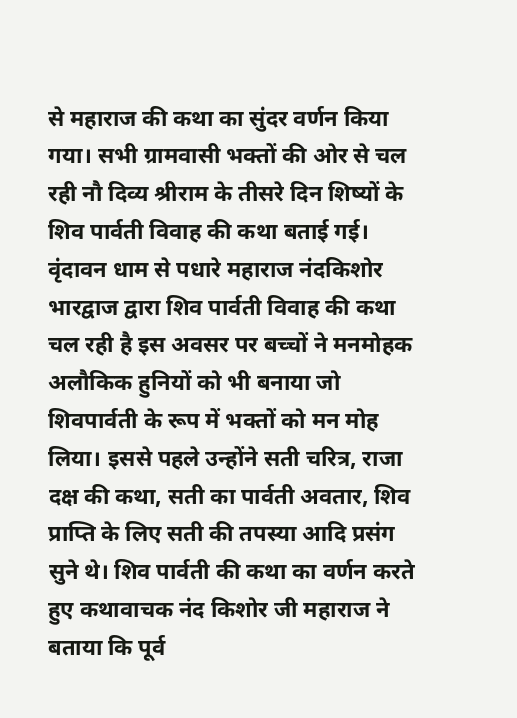से महाराज की कथा का सुंदर वर्णन किया गया। सभी ग्रामवासी भक्तों की ओर से चल रही नौ दिव्य श्रीराम के तीसरे दिन शिष्यों के शिव पार्वती विवाह की कथा बताई गई। वृंदावन धाम से पधारे महाराज नंदकिशोर भारद्वाज द्वारा शिव पार्वती विवाह की कथा चल रही है इस अवसर पर बच्चों ने मनमोहक अलौकिक हुनियों को भी बनाया जो शिवपार्वती के रूप में भक्तों को मन मोह लिया। इससे पहले उन्होंने सती चरित्र, राजा दक्ष की कथा, सती का पार्वती अवतार, शिव प्राप्ति के लिए सती की तपस्या आदि प्रसंग सुने थे। शिव पार्वती की कथा का वर्णन करते हुए कथावाचक नंद किशोर जी महाराज ने बताया कि पूर्व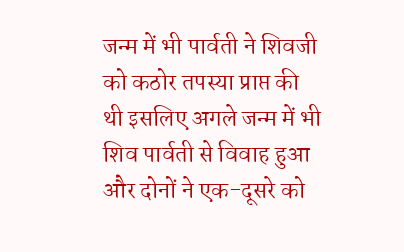जन्म में भी पार्वती ने शिवजी को कठोर तपस्या प्राप्त की थी इसलिए अगले जन्म में भी शिव पार्वती से विवाह हुआ और दोनों ने एक-दूसरे को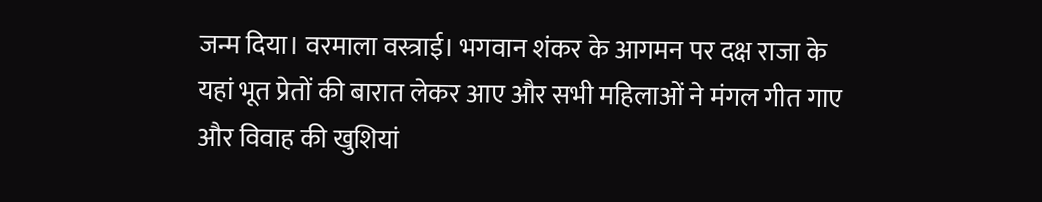जन्म दिया। वरमाला वस्त्राई। भगवान शंकर के आगमन पर दक्ष राजा के यहां भूत प्रेतों की बारात लेकर आए और सभी महिलाओं ने मंगल गीत गाए और विवाह की खुशियां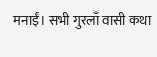मनाईं। सभी गुरलाँ वासी कथा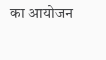का आयोजन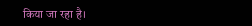किया जा रहा है।